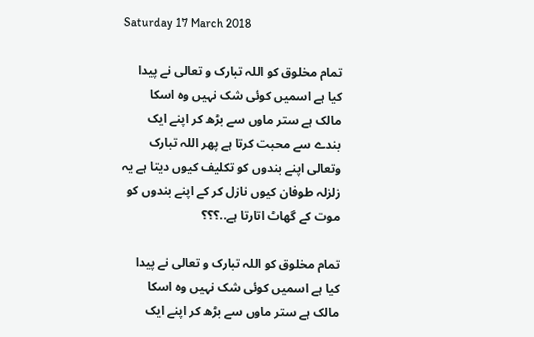Saturday 17 March 2018

تمام مخلوق کو اللہ تبارک و تعالی نے پیدا کیا ہے اسمیں کوئی شک نہیں وہ اسکا مالک ہے ستر ماوں سے بڑھ کر اپنے ایک بندے سے محبت کرتا ہے پھر اللہ تبارک وتعالی اپنے بندوں کو تکلیف کیوں دیتا ہے یہ زلزلہ طوفان کیوں نازل کر کے اپنے بندوں کو موت کے گھاٹ اتارتا ہے..؟؟؟

تمام مخلوق کو اللہ تبارک و تعالی نے پیدا کیا ہے اسمیں کوئی شک نہیں وہ اسکا مالک ہے ستر ماوں سے بڑھ کر اپنے ایک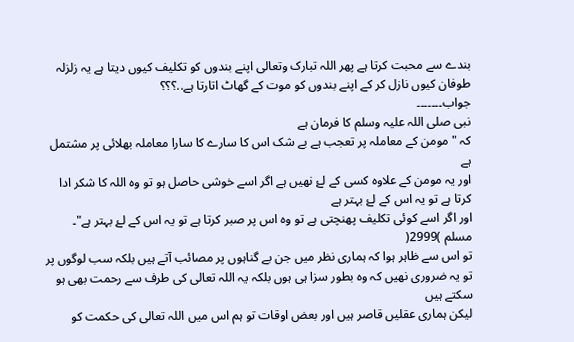بندے سے محبت کرتا ہے پھر اللہ تبارک وتعالی اپنے بندوں کو تکلیف کیوں دیتا ہے یہ زلزلہ طوفان کیوں نازل کر کے اپنے بندوں کو موت کے گھاٹ اتارتا ہے..؟؟؟
جواب۔۔۔۔۔۔۔
نبی صلی اللہ علیہ وسلم کا فرمان ہے
کہ "مومن کے معاملہ پر تعجب ہے بے شک اس کا سارے کا سارا معاملہ بھلائی پر مشتمل ہے
اور یہ مومن کے علاوہ کسی کے لۓ نھیں ہے اگر اسے خوشی حاصل ہو تو وہ اللہ کا شکر ادا کرتا ہے تو یہ اس کے لۓ بہتر ہے
اور اگر اسے کوئی تکلیف پھنچتی ہے تو وہ اس پر صبر کرتا ہے تو یہ اس کے لۓ بہتر ہے"۔
مسلم )2999(
تو اس سے ظاہر ہوا کہ ہماری نظر میں جن بے گناہوں پر مصائب آتے ہیں بلکہ سب لوگوں پر تو یہ ضروری نھیں کہ وہ بطور سزا ہی ہوں بلکہ یہ اللہ تعالی کی طرف سے رحمت بھی ہو سکتے ہیں
لیکن ہماری عقلیں قاصر ہیں اور بعض اوقات تو ہم اس میں اللہ تعالی کی حکمت کو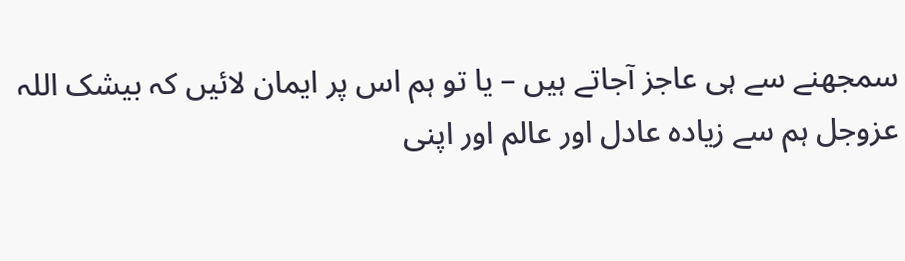سمجھنے سے ہی عاجز آجاتے ہیں – یا تو ہم اس پر ایمان لائیں کہ بیشک اللہ عزوجل ہم سے زیادہ عادل اور عالم اور اپنی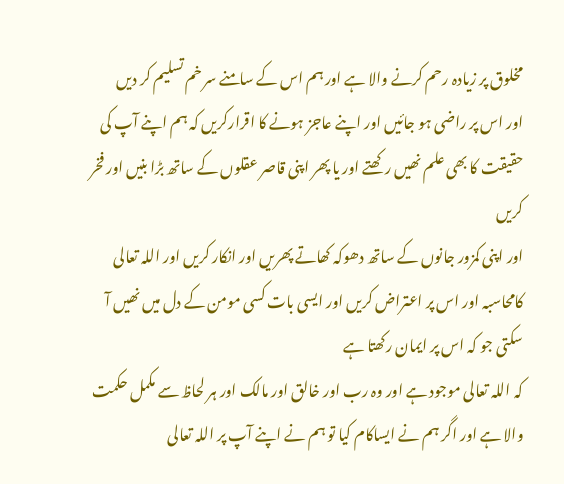مخلوق پر زیادہ رحم کرنے والا ہے اور ہم اس کے سامنے سر خم تسلیم کر دیں
اور اس پر راضی ہو جائیں اور اپنے عاجز ہونے کا اقرارکریں کہ ہم اپنے آپ کی حقیقت کا بھی علم نھیں رکھتے اور یا پھر اپنی قاصر عقلوں کے ساتھ بڑا بنیں اور فخر کریں
اور اپنی کمزور جانوں کے ساتھ دھوکہ کھاتے پھریں اور انکار کریں اور اللہ تعالی کامحاسبہ اور اس پر اعتراض کریں اور ایسی بات کسی مومن کے دل میں نھیں آ سکتی جو کہ اس پر ایمان رکھتا ہے
کہ اللہ تعالی موجود ہے اور وہ رب اور خالق اور مالک اور ہر لحاظ سے مکمل حکمت والا ہے اور اگر ہم نے ایساکام کیا تو ہم نے اپنے آپ پر اللہ تعالی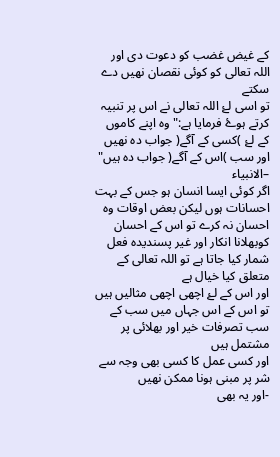کے غیض غضب کو دعوت دی اور اللہ تعالی کو کوئی نقصان نھیں دے سکتے
تو اسی لۓ اللہ تعالی نے اس پر تنبیہ کرتے ہوۓ فرمایا ہے:"وہ اپنے کاموں کے لۓ )کسی کے آگے( جواب دہ نھیں اور سب )اس کے آگے( جواب دہ ہیں" –الانبیاء
اگر کوئی ایسا انسان ہو جس کے بہت احسانات ہوں لیکن بعض اوقات وہ احسان نہ کرے تو اس کے احسان کوبھلانا انکار اور غیر پسندیدہ فعل شمار کیا جاتا ہے تو اللہ تعالی کے متعلق کیا خیال ہے
اور اس کے لۓ اچھی اچھی مثالیں ہیں تو اس کے اس جہاں میں سب کے سب تصرفات خیر اور بھلائی پر مشتمل ہیں
اور کسی عمل کا کسی بھی وجہ سے شر پر مبنی ہونا ممکن نھیں
-اور یہ بھی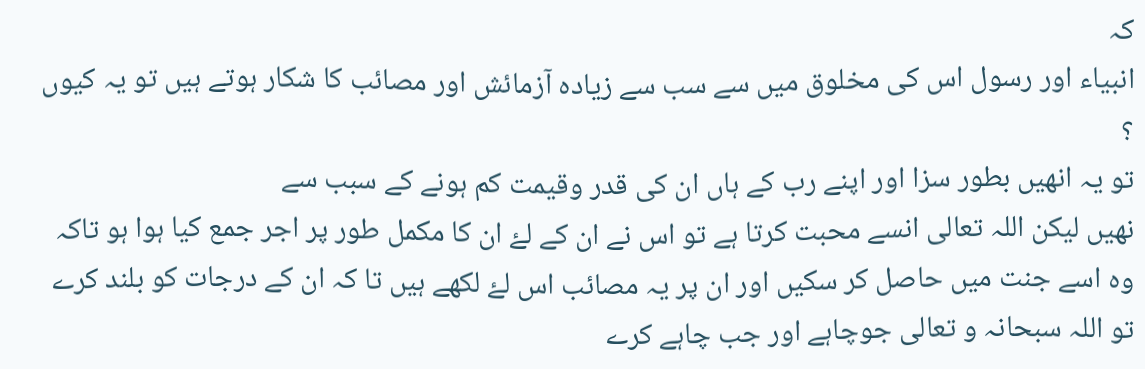کہ
انبیاء اور رسول اس کی مخلوق میں سے سب سے زیادہ آزمائش اور مصائب کا شکار ہوتے ہیں تو یہ کیوں ؟
تو یہ انھیں بطور سزا اور اپنے رب کے ہاں ان کی قدر وقیمت کم ہونے کے سبب سے
نھیں لیکن اللہ تعالی انسے محبت کرتا ہے تو اس نے ان کے لۓ ان کا مکمل طور پر اجر جمع کیا ہوا ہو تاکہ وہ اسے جنت میں حاصل کر سکیں اور ان پر یہ مصائب اس لۓ لکھے ہیں تا کہ ان کے درجات کو بلند کرے تو اللہ سبحانہ و تعالی جوچاہے اور جب چاہے کرے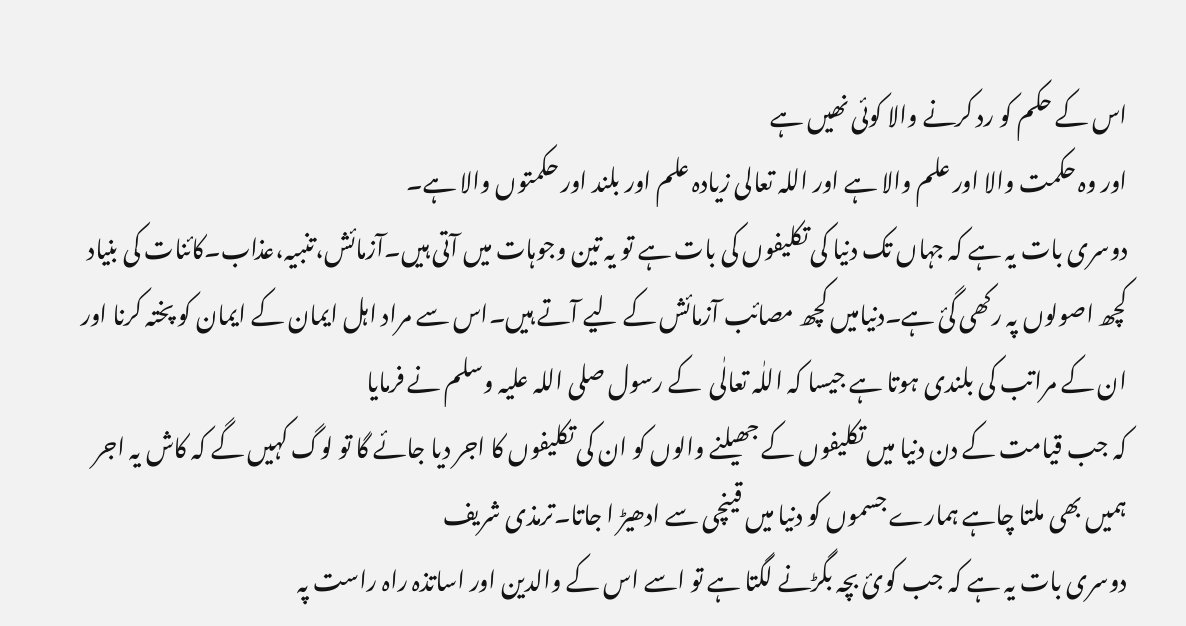اس کے حکم کو رد کرنے والا کوئی نھیں ہے
اور وہ حکمت والا اور علم والا ہے اور اللہ تعالی زیادہ علم اور بلند اور حکمتوں والا ہے۔
دوسری بات یہ ہے کہ جہاں تک دنیا کی تکلیفوں کی بات ہے تو یہ تین وجوہات میں آتی ہیں۔آزمائش،تنبیہ،عذاب۔کائنات کی بنیاد کچھ اصولوں پہ رکھی گئ ہے۔دنیامیں کچھ مصائب آزمائش کے لیے آتے ہیں۔اس سے مراد اہل ایمان کے ایمان کو پختہ کرنا اور ان کے مراتب کی بلندی ہوتا ہے جیسا کہ اللٰہ تعالٰی  کے رسول صلی اللہ علیہ وسلم نے فرمایا
کہ جب قیامت کے دن دنیا میں تکلیفوں کے جھیلنے والوں کو ان کی تکلیفوں کا اجر دیا جائے گا تو لوگ کہیں گے کہ کاش یہ اجر ہمیں بھی ملتا چاہے ہمارے جسموں کو دنیا میں قینچی سے ادھیڑ ا جاتا۔ترمذی شریف
دوسری بات یہ ہے کہ جب کوئ بچہ بگڑنے لگتا ہے تو اسے اس کے والدین اور اساتذہ راہ راست پہ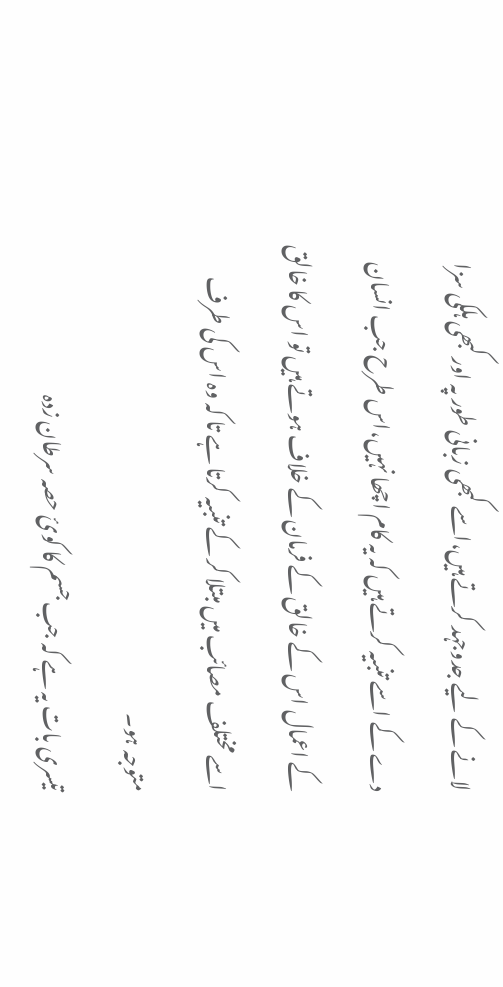لانے کے لیے جدوجہد کرتے ہیں،اسے کبھی زبانی طور پہ اور کبھی ہلکی سزا دے کے اسے تنبیہ کرتے ہیں کہ یہ کام اچھا نہیں،اس طرح جب انسان کے اعمال اس کے خالق کے فرمان کے خلاف ہوتے ہیں تو اس کا خالق اسے مختلف مصائب میں مبتلا کر کے تنبیہ کرتا ہے تا کہ وہ اس کی طرف متوجہ ہو۔
تیسری بات یہ ہے کہ جب جسم کا کوئ حصہ سرطان زدہ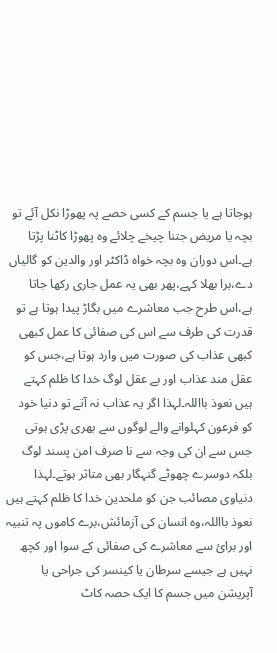ہوجاتا ہے یا جسم کے کسی حصے پہ پھوڑا نکل آئے تو بچہ یا مریض جتنا چیخے چلائے وہ پھوڑا کاٹنا پڑتا ہے۔اس دوران وہ بچہ خواہ ڈاکٹر اور والدین کو گالیاں دے،برا بھلا کہے،پھر بھی یہ عمل جاری رکھا جاتا ہے،اس طرح جب معاشرے میں بگاڑ پیدا ہوتا ہے تو قدرت کی طرف سے اس کی صفائی کا عمل کبھی کبھی عذاب کی صورت میں وارد ہوتا ہے،جس کو عقل مند عذاب اور بے عقل لوگ خدا کا ظلم کہتے ہیں نعوذ بااللہ۔لہذا اگر یہ عذاب نہ آتے تو دنیا خود کو فرعون کہلوانے والے لوگوں سے بھری پڑی ہوتی جس سے ان کی وجہ سے نا صرف امن پسند لوگ بلکہ دوسرے چھوٹے گنہگار بھی متاثر ہوتے۔لہذا دنیاوی مصائب جن کو ملحدین خدا کا ظلم کہتے ہیں نعوذ بااللہ،وہ انسان کی آزمائش،برے کاموں پہ تنبیہ اور برائ سے معاشرے کی صفائی کے سوا اور کچھ نہیں ہے جیسے سرطان یا کینسر کی جراحی یا آپریشن میں جسم کا ایک حصہ کاٹ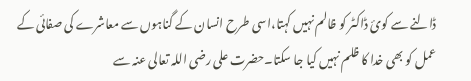ڈالنے سے کوئ ڈاکٹر کو ظالم نہیں کہتا،اسی طرح انسان کے گناہوں سے معاشرے کی صفائی کے عمل کو بھی خدا کا ظلم نہیں کیا جا سکتا۔حضرت علی رضی اللہ تعالی عنہ سے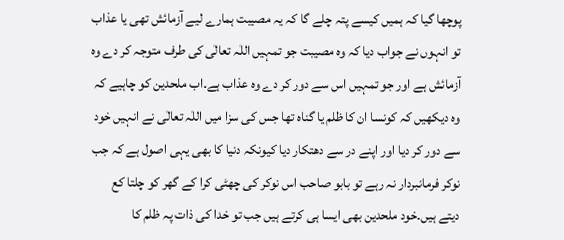پوچھا گیا کہ ہمیں کیسے پتہ چلے گا کہ یہ مصیبت ہمارے لیے آزمائش تھی یا عذاب تو انہوں نے جواب دیا کہ وہ مصیبت جو تمہیں اللٰہ تعالٰی کی طرف متوجہ کر دے وہ آزمائش ہے اور جو تمہیں اس سے دور کر دے وہ عذاب ہے۔اب ملحدین کو چاہیے کہ وہ دیکھیں کہ کونسا ان کا ظلم یا گناہ تھا جس کی سزا میں اللٰہ تعالٰی نے انہیں خود سے دور کر دیا اور اپنے در سے دھتکار دیا کیونکہ دنیا کا بھی یہی اصول ہے کہ جب نوکر فرمانبردار نہ رہے تو بابو صاحب اس نوکر کی چھٹی کرا کے گھر کو چلتا کع دیتے ہیں۔خود ملحدین بھی ایسا ہی کرتے ہیں جب تو خدا کی ذات پہ ظلم کا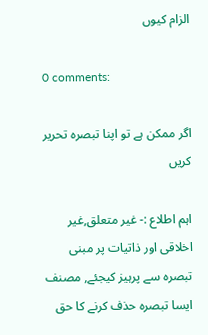الزام کیوں

0 comments:

اگر ممکن ہے تو اپنا تبصرہ تحریر کریں

اہم اطلاع :- غیر متعلق,غیر اخلاقی اور ذاتیات پر مبنی تبصرہ سے پرہیز کیجئے, مصنف ایسا تبصرہ حذف کرنے کا حق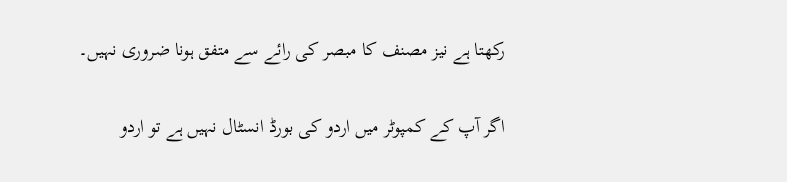رکھتا ہے نیز مصنف کا مبصر کی رائے سے متفق ہونا ضروری نہیں۔

اگر آپ کے کمپوٹر میں اردو کی بورڈ انسٹال نہیں ہے تو اردو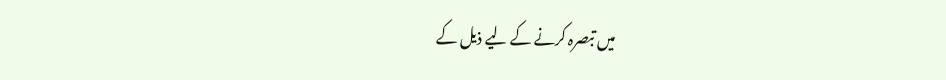میں تبصرہ کرنے کے لیے ذیل کے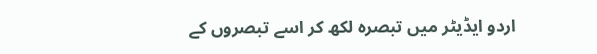اردو ایڈیٹر میں تبصرہ لکھ کر اسے تبصروں کے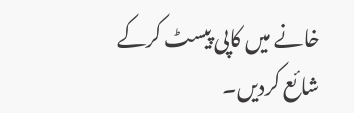خانے میں کاپی پیسٹ کرکے شائع کردیں۔